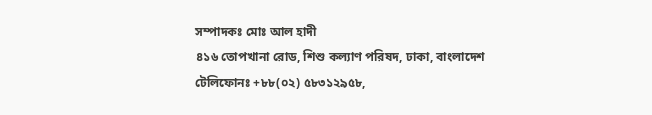সম্পাদকঃ মোঃ আল হাদী
৪১৬ তোপখানা রোড, শিশু কল্যাণ পরিষদ, ঢাকা, বাংলাদেশ
টেলিফোনঃ +৮৮(০২) ৫৮৩১২৯৫৮,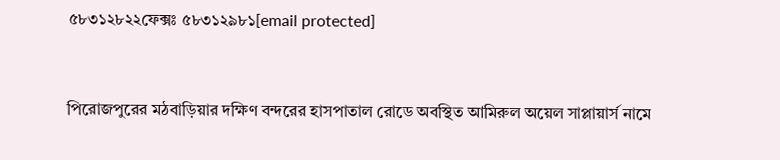৫৮৩১২৮২২ফেক্সঃ ৫৮৩১২৯৮১[email protected]


পিরোজপুরের মঠবাড়িয়ার দক্ষিণ বন্দরের হাসপাতাল রোডে অবস্থিত আমিরুল অয়েল সাপ্লায়ার্স নামে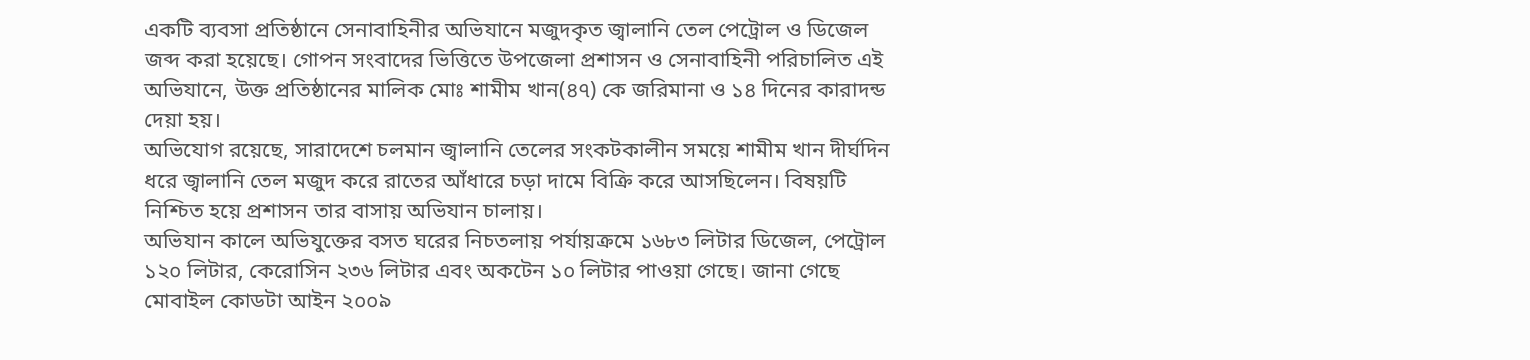একটি ব্যবসা প্রতিষ্ঠানে সেনাবাহিনীর অভিযানে মজুদকৃত জ্বালানি তেল পেট্রোল ও ডিজেল জব্দ করা হয়েছে। গোপন সংবাদের ভিত্তিতে উপজেলা প্রশাসন ও সেনাবাহিনী পরিচালিত এই অভিযানে, উক্ত প্রতিষ্ঠানের মালিক মোঃ শামীম খান(৪৭) কে জরিমানা ও ১৪ দিনের কারাদন্ড দেয়া হয়।
অভিযোগ রয়েছে, সারাদেশে চলমান জ্বালানি তেলের সংকটকালীন সময়ে শামীম খান দীর্ঘদিন ধরে জ্বালানি তেল মজুদ করে রাতের আঁধারে চড়া দামে বিক্রি করে আসছিলেন। বিষয়টি নিশ্চিত হয়ে প্রশাসন তার বাসায় অভিযান চালায়।
অভিযান কালে অভিযুক্তের বসত ঘরের নিচতলায় পর্যায়ক্রমে ১৬৮৩ লিটার ডিজেল, পেট্রোল ১২০ লিটার, কেরোসিন ২৩৬ লিটার এবং অকটেন ১০ লিটার পাওয়া গেছে। জানা গেছে মোবাইল কোডটা আইন ২০০৯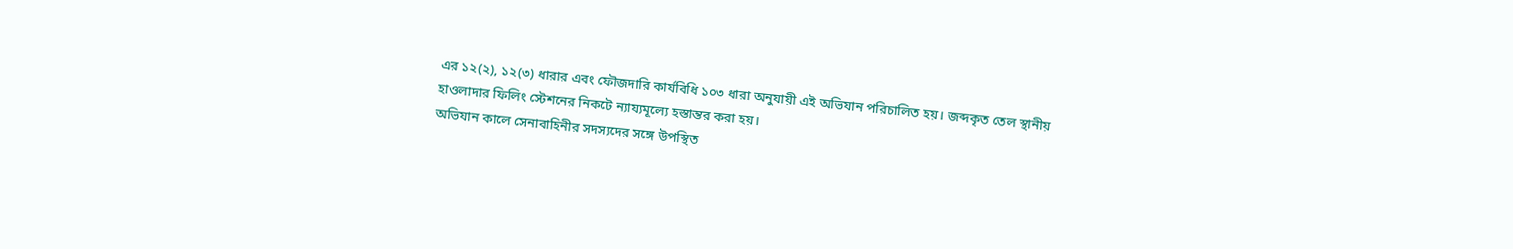এর ১২(২), ১২(৩) ধারার এবং ফৌজদারি কার্যবিধি ১০৩ ধারা অনুযায়ী এই অভিযান পরিচালিত হয়। জব্দকৃত তেল স্থানীয় হাওলাদার ফিলিং স্টেশনের নিকটে ন্যায্যমূল্যে হস্তান্তর করা হয়।
অভিযান কালে সেনাবাহিনীর সদস্যদের সঙ্গে উপস্থিত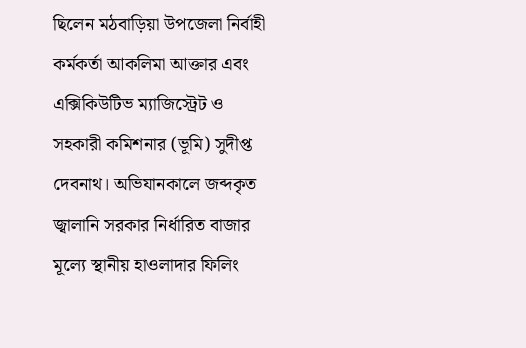ছিলেন মঠবাড়িয়া উপজেলা নির্বাহী কর্মকর্তা আকলিমা আক্তার এবং এক্সিকিউটিভ ম্যাজিস্ট্রেট ও সহকারী কমিশনার (ভূমি) সুদীপ্ত দেবনাথ। অভিযানকালে জব্দকৃত জ্বালানি সরকার নির্ধারিত বাজার মূল্যে স্থানীয় হাওলাদার ফিলিং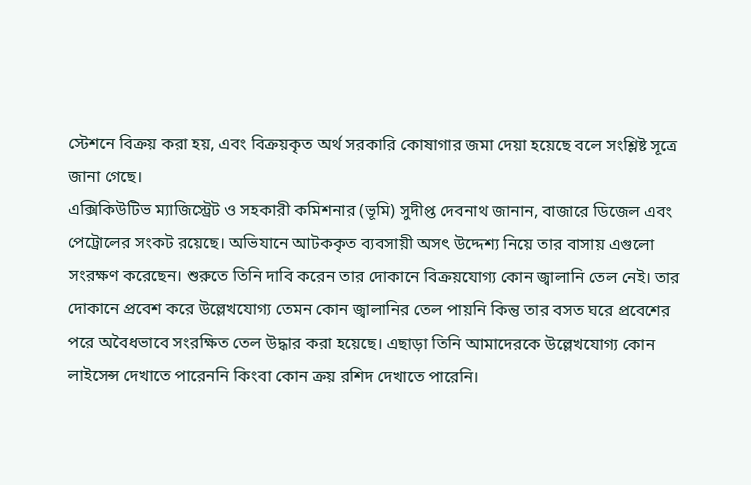স্টেশনে বিক্রয় করা হয়, এবং বিক্রয়কৃত অর্থ সরকারি কোষাগার জমা দেয়া হয়েছে বলে সংশ্লিষ্ট সূত্রে জানা গেছে।
এক্সিকিউটিভ ম্যাজিস্ট্রেট ও সহকারী কমিশনার (ভূমি) সুদীপ্ত দেবনাথ জানান, বাজারে ডিজেল এবং পেট্রোলের সংকট রয়েছে। অভিযানে আটককৃত ব্যবসায়ী অসৎ উদ্দেশ্য নিয়ে তার বাসায় এগুলো সংরক্ষণ করেছেন। শুরুতে তিনি দাবি করেন তার দোকানে বিক্রয়যোগ্য কোন জ্বালানি তেল নেই। তার দোকানে প্রবেশ করে উল্লেখযোগ্য তেমন কোন জ্বালানির তেল পায়নি কিন্তু তার বসত ঘরে প্রবেশের পরে অবৈধভাবে সংরক্ষিত তেল উদ্ধার করা হয়েছে। এছাড়া তিনি আমাদেরকে উল্লেখযোগ্য কোন লাইসেন্স দেখাতে পারেননি কিংবা কোন ক্রয় রশিদ দেখাতে পারেনি।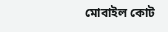মোবাইল কোট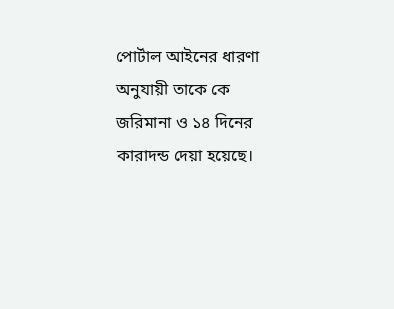পোর্টাল আইনের ধারণা অনুযায়ী তাকে কে জরিমানা ও ১৪ দিনের কারাদন্ড দেয়া হয়েছে।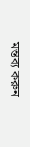মন্তব্য করুন